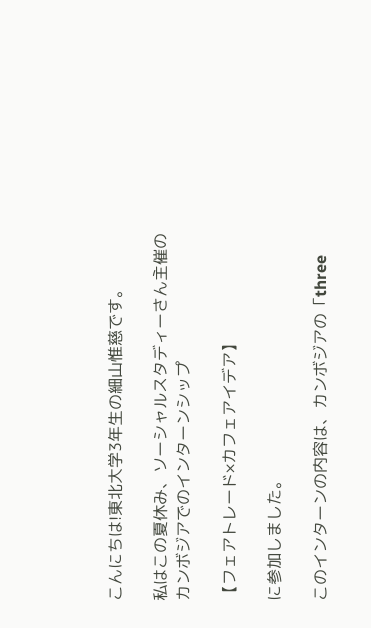こんにちは!東北大学3年生の細山惟慈です。

私はこの夏休み、ソーシャルスタディーさん主催のカンボジアでのインターンシップ

【フェアトレード×カフェアイデア】

に参加しました。

このインターンの内容は、カンボジアの「three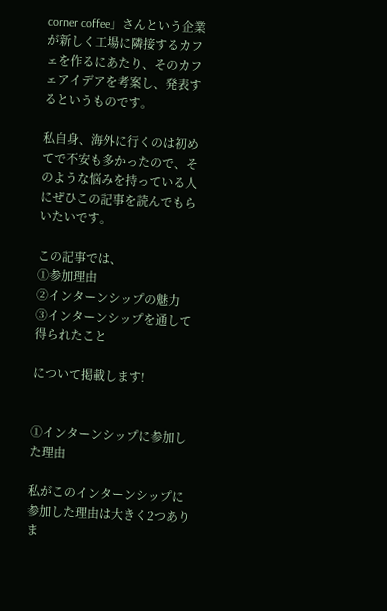corner coffee」さんという企業が新しく工場に隣接するカフェを作るにあたり、そのカフェアイデアを考案し、発表するというものです。

私自身、海外に行くのは初めてで不安も多かったので、そのような悩みを持っている人にぜひこの記事を読んでもらいたいです。

この記事では、
①参加理由
②インターンシップの魅力
③インターンシップを通して得られたこと

について掲載します!


①インターンシップに参加した理由

私がこのインターンシップに参加した理由は大きく2つありま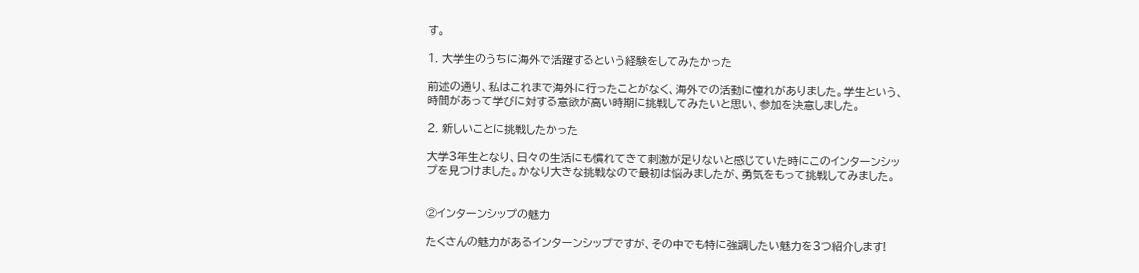す。

1. 大学生のうちに海外で活躍するという経験をしてみたかった

前述の通り、私はこれまで海外に行ったことがなく、海外での活動に憧れがありました。学生という、時間があって学びに対する意欲が高い時期に挑戦してみたいと思い、参加を決意しました。

2. 新しいことに挑戦したかった

大学3年生となり、日々の生活にも慣れてきて刺激が足りないと感じていた時にこのインターンシップを見つけました。かなり大きな挑戦なので最初は悩みましたが、勇気をもって挑戦してみました。


②インターンシップの魅力

たくさんの魅力があるインターンシップですが、その中でも特に強調したい魅力を3つ紹介します!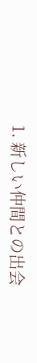1. 新しい仲間との出会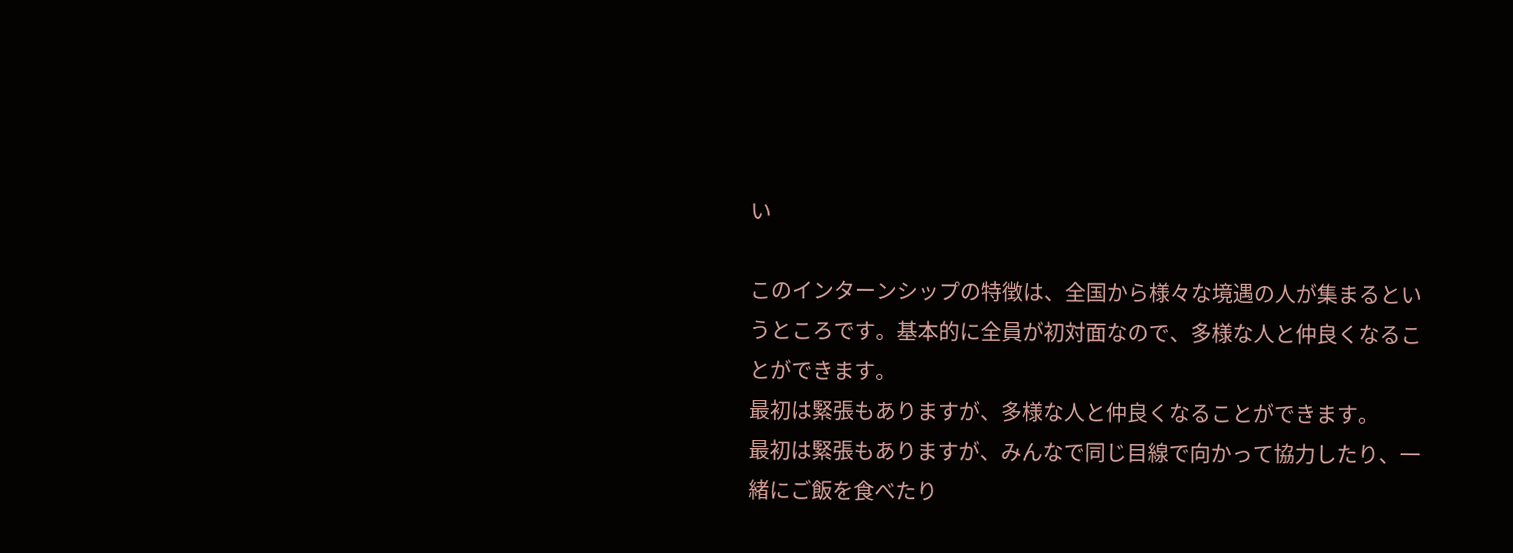い

このインターンシップの特徴は、全国から様々な境遇の人が集まるというところです。基本的に全員が初対面なので、多様な人と仲良くなることができます。
最初は緊張もありますが、多様な人と仲良くなることができます。
最初は緊張もありますが、みんなで同じ目線で向かって協力したり、一緒にご飯を食べたり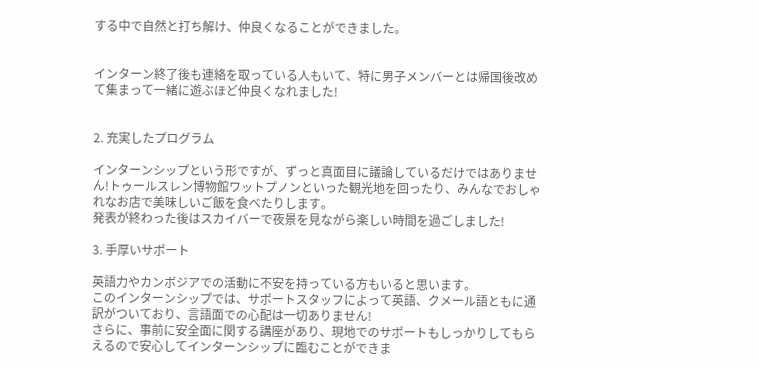する中で自然と打ち解け、仲良くなることができました。


インターン終了後も連絡を取っている人もいて、特に男子メンバーとは帰国後改めて集まって一緒に遊ぶほど仲良くなれました!


2. 充実したプログラム

インターンシップという形ですが、ずっと真面目に議論しているだけではありません!トゥールスレン博物館ワットプノンといった観光地を回ったり、みんなでおしゃれなお店で美味しいご飯を食べたりします。
発表が終わった後はスカイバーで夜景を見ながら楽しい時間を過ごしました!

3. 手厚いサポート

英語力やカンボジアでの活動に不安を持っている方もいると思います。
このインターンシップでは、サポートスタッフによって英語、クメール語ともに通訳がついており、言語面での心配は一切ありません!
さらに、事前に安全面に関する講座があり、現地でのサポートもしっかりしてもらえるので安心してインターンシップに臨むことができま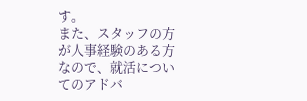す。
また、スタッフの方が人事経験のある方なので、就活についてのアドバ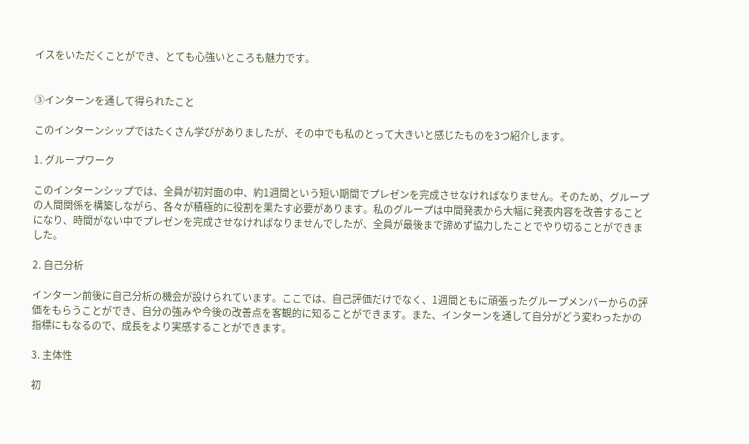イスをいただくことができ、とても心強いところも魅力です。


③インターンを通して得られたこと

このインターンシップではたくさん学びがありましたが、その中でも私のとって大きいと感じたものを3つ紹介します。

1. グループワーク

このインターンシップでは、全員が初対面の中、約1週間という短い期間でプレゼンを完成させなければなりません。そのため、グループの人間関係を構築しながら、各々が積極的に役割を果たす必要があります。私のグループは中間発表から大幅に発表内容を改善することになり、時間がない中でプレゼンを完成させなければなりませんでしたが、全員が最後まで諦めず協力したことでやり切ることができました。

2. 自己分析

インターン前後に自己分析の機会が設けられています。ここでは、自己評価だけでなく、1週間ともに頑張ったグループメンバーからの評価をもらうことができ、自分の強みや今後の改善点を客観的に知ることができます。また、インターンを通して自分がどう変わったかの指標にもなるので、成長をより実感することができます。

3. 主体性

初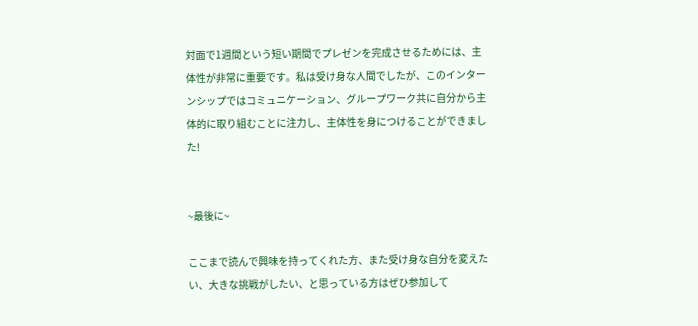対面で1週間という短い期間でプレゼンを完成させるためには、主体性が非常に重要です。私は受け身な人間でしたが、このインターンシップではコミュニケーション、グループワーク共に自分から主体的に取り組むことに注力し、主体性を身につけることができました!


~最後に~

ここまで読んで興味を持ってくれた方、また受け身な自分を変えたい、大きな挑戦がしたい、と思っている方はぜひ参加して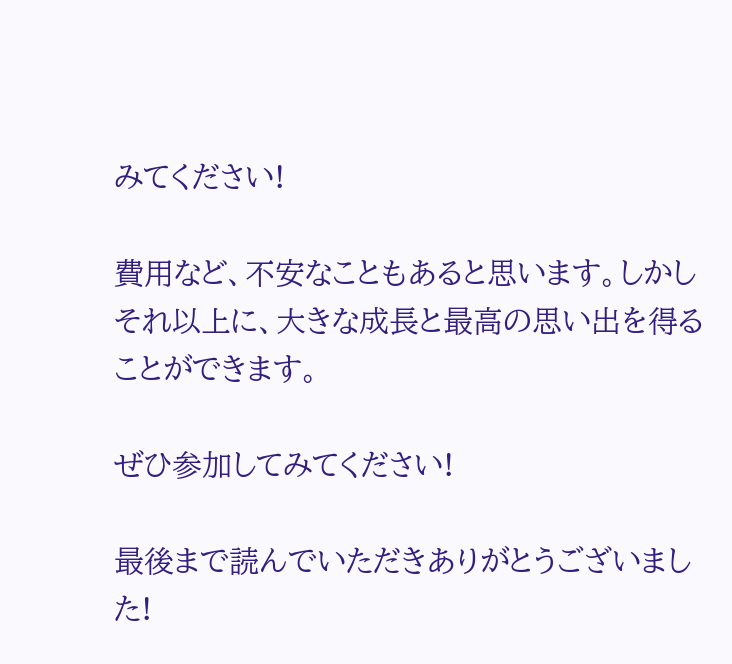みてください!

費用など、不安なこともあると思います。しかしそれ以上に、大きな成長と最高の思い出を得ることができます。

ぜひ参加してみてください!

最後まで読んでいただきありがとうございました!